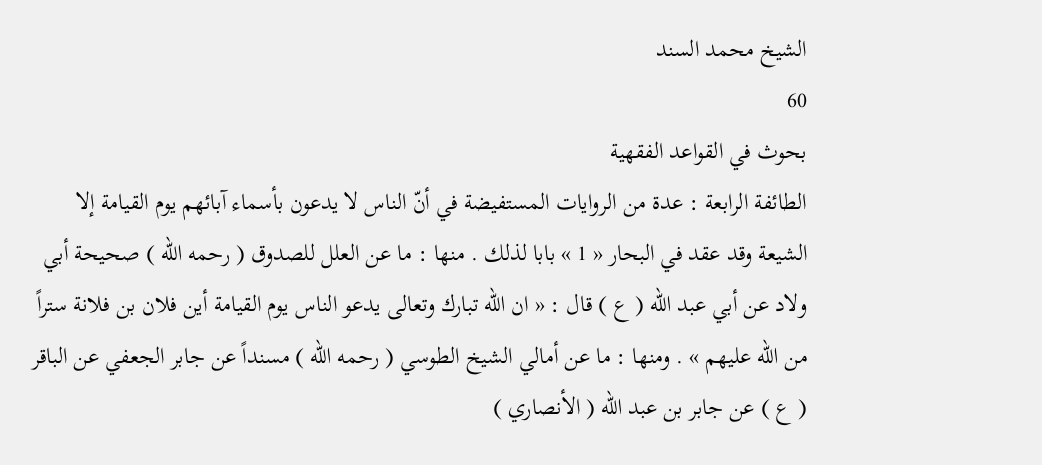الشيخ محمد السند
60
بحوث في القواعد الفقهية
الطائفة الرابعة : عدة من الروايات المستفيضة في أنّ الناس لا يدعون بأسماء آبائهم يوم القيامة إلا الشيعة وقد عقد في البحار « 1 » بابا لذلك . منها : ما عن العلل للصدوق ( رحمه الله ) صحيحة أبي ولاد عن أبي عبد الله ( ع ) قال : « ان الله تبارك وتعالى يدعو الناس يوم القيامة أين فلان بن فلانة ستراً من الله عليهم » . ومنها : ما عن أمالي الشيخ الطوسي ( رحمه الله ) مسنداً عن جابر الجعفي عن الباقر ( ع ) عن جابر بن عبد الله ( الأنصاري )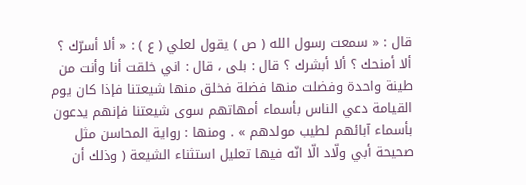قال : « سمعت رسول الله ( ص ) يقول لعلي ( ع ) : « ألا أسرّك ؟ ألا أمنحك ؟ ألا أبشرك ؟ قال : بلى ، قال : اني خلقت أنا وأنت من طينة واحدة وفضلت منها فضلة فخلق منها شيعتنا فإذا كان يوم القيامة دعي الناس بأسماء أمهاتهم سوى شيعتنا فإنهم يدعون بأسماء آبائهم لطيب مولدهم » . ومنها : رواية المحاسن مثل صحيحة أبي ولّاد الّا انّه فيها تعليل استثناء الشيعة ( وذلك أن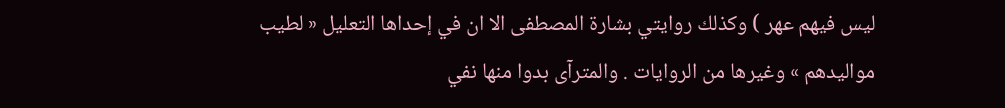ليس فيهم عهر ) وكذلك روايتي بشارة المصطفى الا ان في إحداها التعليل « لطيب مواليدهم » وغيرها من الروايات . والمترآى بدوا منها نفي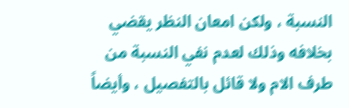النسبة ، ولكن امعان النظر يقضي بخلافه وذلك لعدم نفي النسبة من طرف الام ولا قائل بالتفصيل ، وأيضاً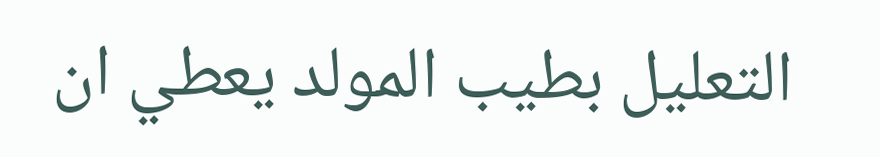التعليل بطيب المولد يعطي ان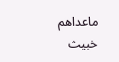ماعداهم خبيث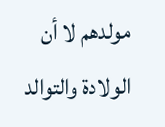مولدهم لا أن الولادة والتوالد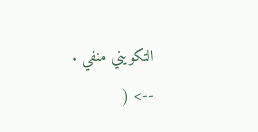التكويني منفي .
--> (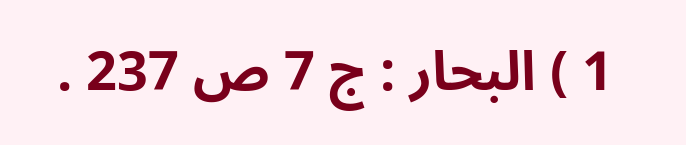1 ) البحار : ج 7 ص 237 .